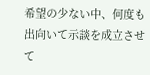希望の少ない中、何度も出向いて示談を成立させて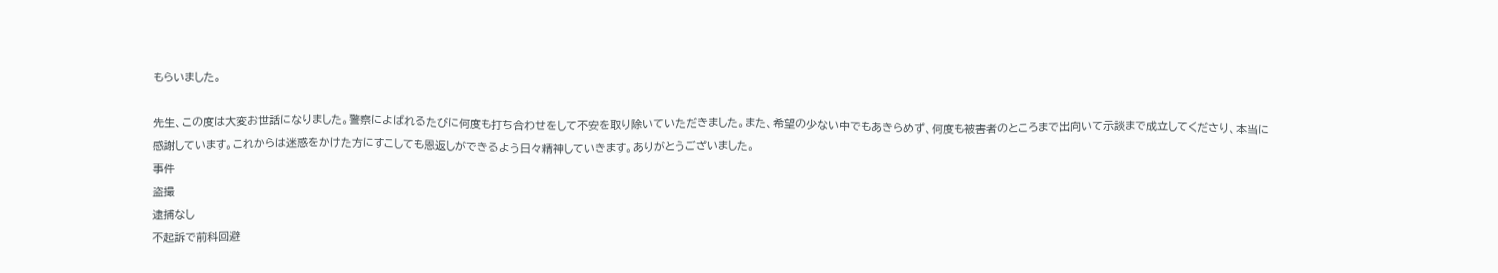もらいました。

先生、この度は大変お世話になりました。警察によばれるたびに何度も打ち合わせをして不安を取り除いていただきました。また、希望の少ない中でもあきらめず、何度も被害者のところまで出向いて示談まで成立してくださり、本当に感謝しています。これからは迷惑をかけた方にすこしても恩返しができるよう日々精神していきます。ありがとうございました。
事件
盗撮
逮捕なし
不起訴で前科回避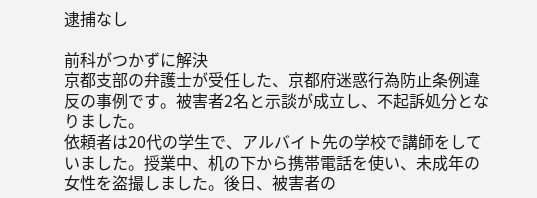逮捕なし

前科がつかずに解決
京都支部の弁護士が受任した、京都府迷惑行為防止条例違反の事例です。被害者2名と示談が成立し、不起訴処分となりました。
依頼者は20代の学生で、アルバイト先の学校で講師をしていました。授業中、机の下から携帯電話を使い、未成年の女性を盗撮しました。後日、被害者の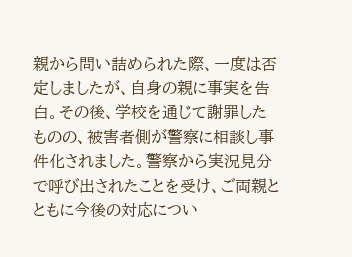親から問い詰められた際、一度は否定しましたが、自身の親に事実を告白。その後、学校を通じて謝罪したものの、被害者側が警察に相談し事件化されました。警察から実況見分で呼び出されたことを受け、ご両親とともに今後の対応につい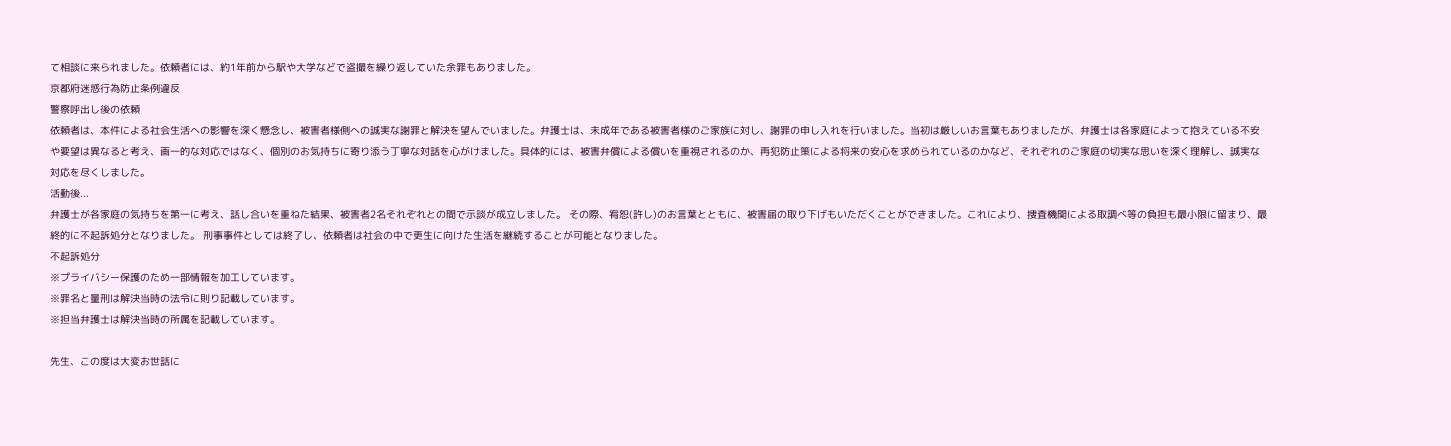て相談に来られました。依頼者には、約1年前から駅や大学などで盗撮を繰り返していた余罪もありました。
京都府迷惑行為防止条例違反
警察呼出し後の依頼
依頼者は、本件による社会生活への影響を深く懸念し、被害者様側への誠実な謝罪と解決を望んでいました。弁護士は、未成年である被害者様のご家族に対し、謝罪の申し入れを行いました。当初は厳しいお言葉もありましたが、弁護士は各家庭によって抱えている不安や要望は異なると考え、画一的な対応ではなく、個別のお気持ちに寄り添う丁寧な対話を心がけました。具体的には、被害弁償による償いを重視されるのか、再犯防止策による将来の安心を求められているのかなど、それぞれのご家庭の切実な思いを深く理解し、誠実な対応を尽くしました。
活動後...
弁護士が各家庭の気持ちを第一に考え、話し合いを重ねた結果、被害者2名それぞれとの間で示談が成立しました。 その際、宥恕(許し)のお言葉とともに、被害届の取り下げもいただくことができました。これにより、捜査機関による取調べ等の負担も最小限に留まり、最終的に不起訴処分となりました。 刑事事件としては終了し、依頼者は社会の中で更生に向けた生活を継続することが可能となりました。
不起訴処分
※プライバシー保護のため一部情報を加工しています。
※罪名と量刑は解決当時の法令に則り記載しています。
※担当弁護士は解決当時の所属を記載しています。

先生、この度は大変お世話に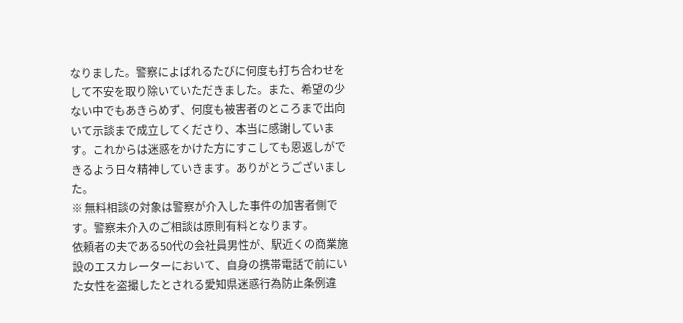なりました。警察によばれるたびに何度も打ち合わせをして不安を取り除いていただきました。また、希望の少ない中でもあきらめず、何度も被害者のところまで出向いて示談まで成立してくださり、本当に感謝しています。これからは迷惑をかけた方にすこしても恩返しができるよう日々精神していきます。ありがとうございました。
※ 無料相談の対象は警察が介入した事件の加害者側です。警察未介入のご相談は原則有料となります。
依頼者の夫である50代の会社員男性が、駅近くの商業施設のエスカレーターにおいて、自身の携帯電話で前にいた女性を盗撮したとされる愛知県迷惑行為防止条例違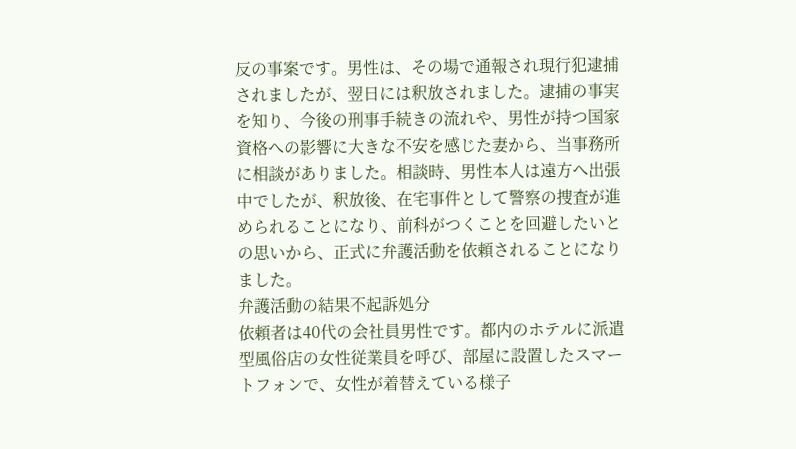反の事案です。男性は、その場で通報され現行犯逮捕されましたが、翌日には釈放されました。逮捕の事実を知り、今後の刑事手続きの流れや、男性が持つ国家資格への影響に大きな不安を感じた妻から、当事務所に相談がありました。相談時、男性本人は遠方へ出張中でしたが、釈放後、在宅事件として警察の捜査が進められることになり、前科がつくことを回避したいとの思いから、正式に弁護活動を依頼されることになりました。
弁護活動の結果不起訴処分
依頼者は40代の会社員男性です。都内のホテルに派遣型風俗店の女性従業員を呼び、部屋に設置したスマートフォンで、女性が着替えている様子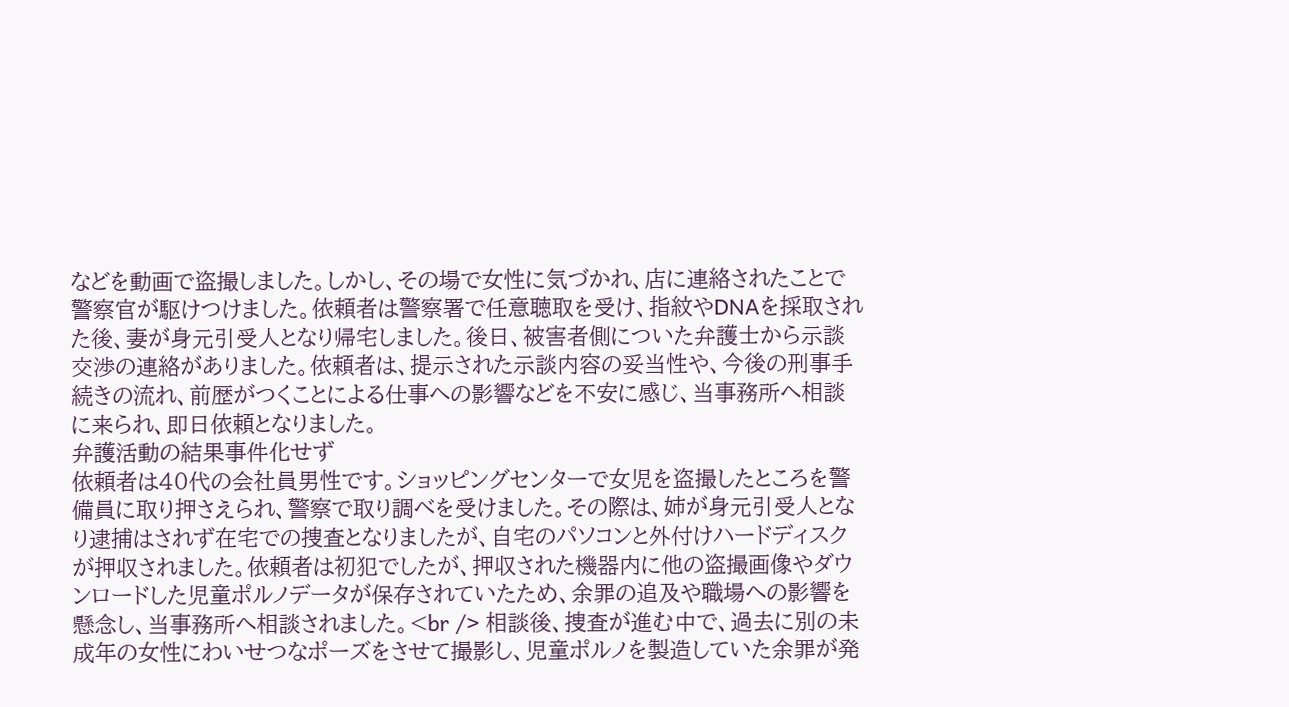などを動画で盗撮しました。しかし、その場で女性に気づかれ、店に連絡されたことで警察官が駆けつけました。依頼者は警察署で任意聴取を受け、指紋やDNAを採取された後、妻が身元引受人となり帰宅しました。後日、被害者側についた弁護士から示談交渉の連絡がありました。依頼者は、提示された示談内容の妥当性や、今後の刑事手続きの流れ、前歴がつくことによる仕事への影響などを不安に感じ、当事務所へ相談に来られ、即日依頼となりました。
弁護活動の結果事件化せず
依頼者は40代の会社員男性です。ショッピングセンターで女児を盗撮したところを警備員に取り押さえられ、警察で取り調べを受けました。その際は、姉が身元引受人となり逮捕はされず在宅での捜査となりましたが、自宅のパソコンと外付けハードディスクが押収されました。依頼者は初犯でしたが、押収された機器内に他の盗撮画像やダウンロードした児童ポルノデータが保存されていたため、余罪の追及や職場への影響を懸念し、当事務所へ相談されました。<br /> 相談後、捜査が進む中で、過去に別の未成年の女性にわいせつなポーズをさせて撮影し、児童ポルノを製造していた余罪が発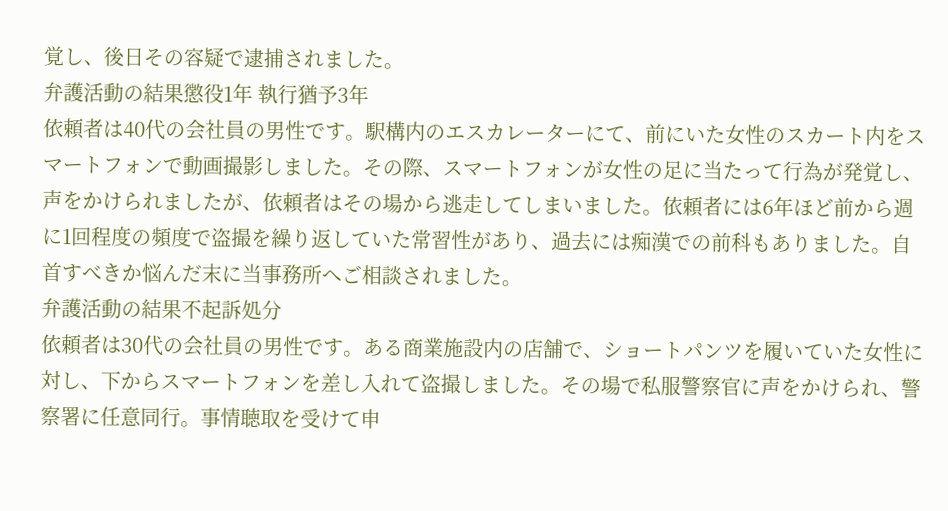覚し、後日その容疑で逮捕されました。
弁護活動の結果懲役1年 執行猶予3年
依頼者は40代の会社員の男性です。駅構内のエスカレーターにて、前にいた女性のスカート内をスマートフォンで動画撮影しました。その際、スマートフォンが女性の足に当たって行為が発覚し、声をかけられましたが、依頼者はその場から逃走してしまいました。依頼者には6年ほど前から週に1回程度の頻度で盗撮を繰り返していた常習性があり、過去には痴漢での前科もありました。自首すべきか悩んだ末に当事務所へご相談されました。
弁護活動の結果不起訴処分
依頼者は30代の会社員の男性です。ある商業施設内の店舗で、ショートパンツを履いていた女性に対し、下からスマートフォンを差し入れて盗撮しました。その場で私服警察官に声をかけられ、警察署に任意同行。事情聴取を受けて申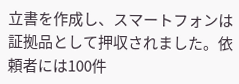立書を作成し、スマートフォンは証拠品として押収されました。依頼者には100件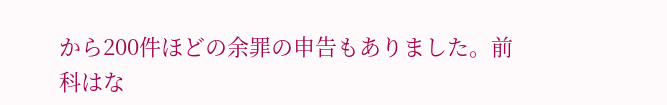から200件ほどの余罪の申告もありました。前科はな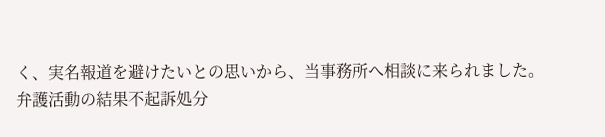く、実名報道を避けたいとの思いから、当事務所へ相談に来られました。
弁護活動の結果不起訴処分